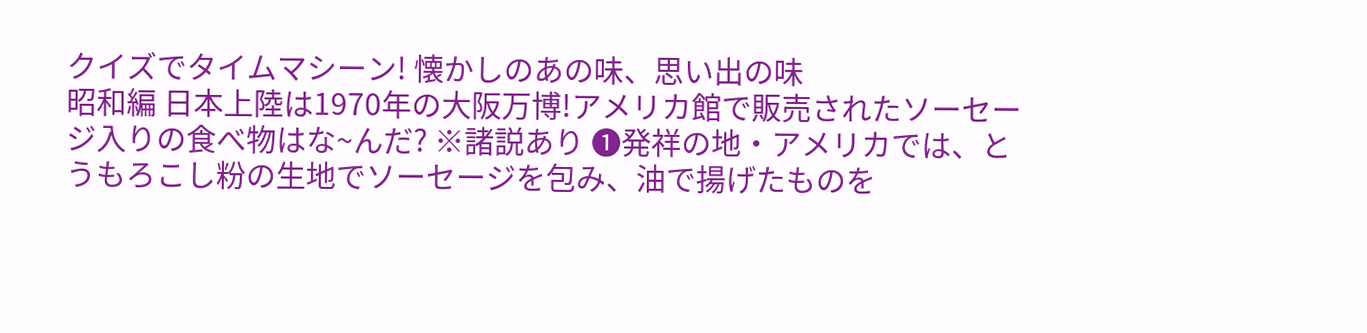クイズでタイムマシーン! 懐かしのあの味、思い出の味
昭和編 日本上陸は1970年の大阪万博!アメリカ館で販売されたソーセージ入りの食べ物はな~んだ? ※諸説あり ❶発祥の地・アメリカでは、とうもろこし粉の生地でソーセージを包み、油で揚げたものを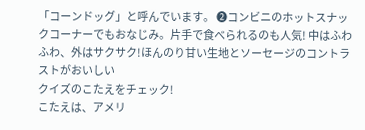「コーンドッグ」と呼んでいます。 ❷コンビニのホットスナックコーナーでもおなじみ。片手で食べられるのも人気! 中はふわふわ、外はサクサク!ほんのり甘い生地とソーセージのコントラストがおいしい
クイズのこたえをチェック!
こたえは、アメリ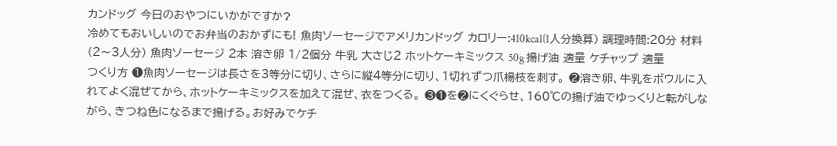カンドッグ 今日のおやつにいかがですか?
冷めてもおいしいのでお弁当のおかずにも! 魚肉ソーセージでアメリカンドッグ カロリー:410kcal(1人分換算) 調理時間:20分 材料 (2〜3人分) 魚肉ソーセージ 2本 溶き卵 1/2個分 牛乳 大さじ2 ホットケーキミックス 50g 揚げ油 適量 ケチャップ 適量
つくり方 ❶魚肉ソーセージは長さを3等分に切り、さらに縦4等分に切り、1切れずつ爪楊枝を刺す。 ❷溶き卵、牛乳をボウルに入れてよく混ぜてから、ホットケーキミックスを加えて混ぜ、衣をつくる。 ❸❶を❷にくぐらせ、160℃の揚げ油でゆっくりと転がしながら、きつね色になるまで揚げる。お好みでケチ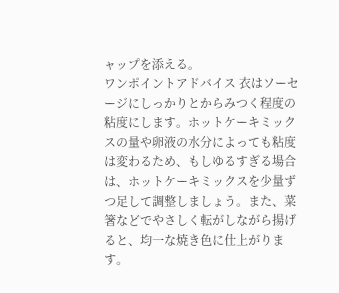ャップを添える。
ワンポイントアドバイス 衣はソーセージにしっかりとからみつく程度の粘度にします。ホットケーキミックスの量や卵液の水分によっても粘度は変わるため、もしゆるすぎる場合は、ホットケーキミックスを少量ずつ足して調整しましょう。また、菜箸などでやさしく転がしながら揚げると、均一な焼き色に仕上がります。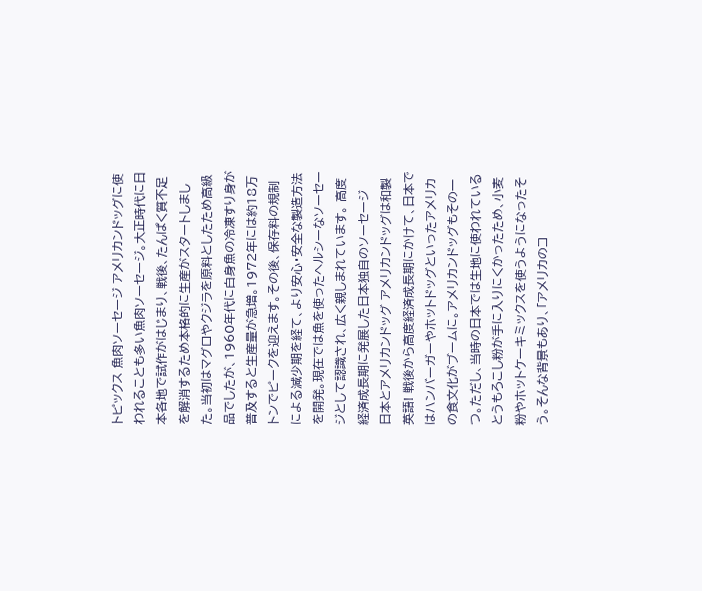トピックス 魚肉ソーセージ アメリカンドッグに使われることも多い魚肉ソーセージ。大正時代に日本各地で試作がはじまり、戦後、たんぱく質不足を解消するため本格的に生産がスタートしました。当初はマグロやクジラを原料としたため高級品でしたが、1960年代に白身魚の冷凍すり身が普及すると生産量が急増。1972年には約18万トンでピークを迎えます。その後、保存料の規制による減少期を経て、より安心・安全な製造方法を開発。現在では魚を使ったヘルシーなソーセージとして認識され、広く親しまれています。 高度経済成長期に発展した日本独自のソーセージ
日本とアメリカンドッグ アメリカンドッグは和製英語! 戦後から高度経済成長期にかけて、日本ではハンバーガーやホットドッグといったアメリカの食文化がブームに。アメリカンドッグもその一つ。ただし、当時の日本では生地に使われているとうもろこし粉が手に入りにくかったため、小麦粉やホットケーキミックスを使うようになったそう。そんな背景もあり、「アメリカのコ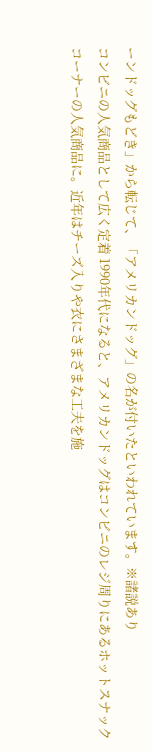ーンドッグもどき」から転じて、「アメリカンドッグ」の名が付いたといわれています。※諸説あり
コンビニの人気商品として広く定着 1990年代になると、アメリカンドッグはコンビニのレジ周りにあるホットスナックコーナーの人気商品に。近年はチーズ入りや衣にさまざまな工夫を施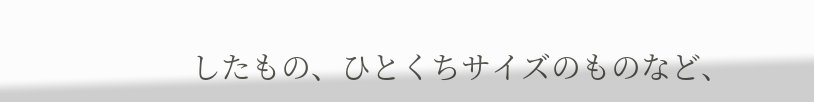したもの、ひとくちサイズのものなど、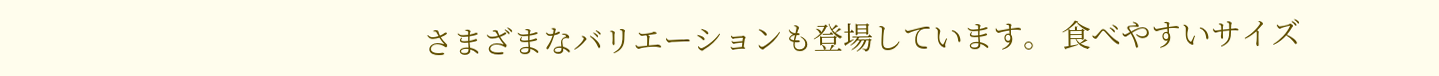さまざまなバリエーションも登場しています。 食べやすいサイズ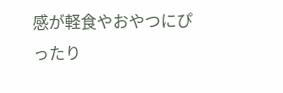感が軽食やおやつにぴったり